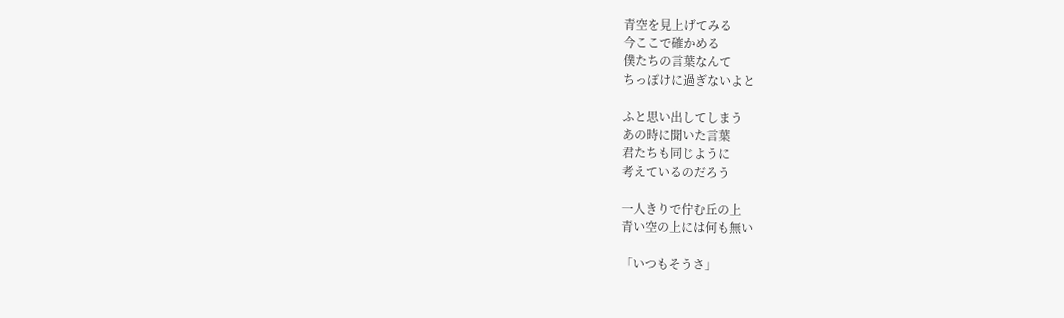青空を見上げてみる
今ここで確かめる
僕たちの言葉なんて
ちっぽけに過ぎないよと

ふと思い出してしまう
あの時に聞いた言葉
君たちも同じように
考えているのだろう

一人きりで佇む丘の上
青い空の上には何も無い

「いつもそうさ」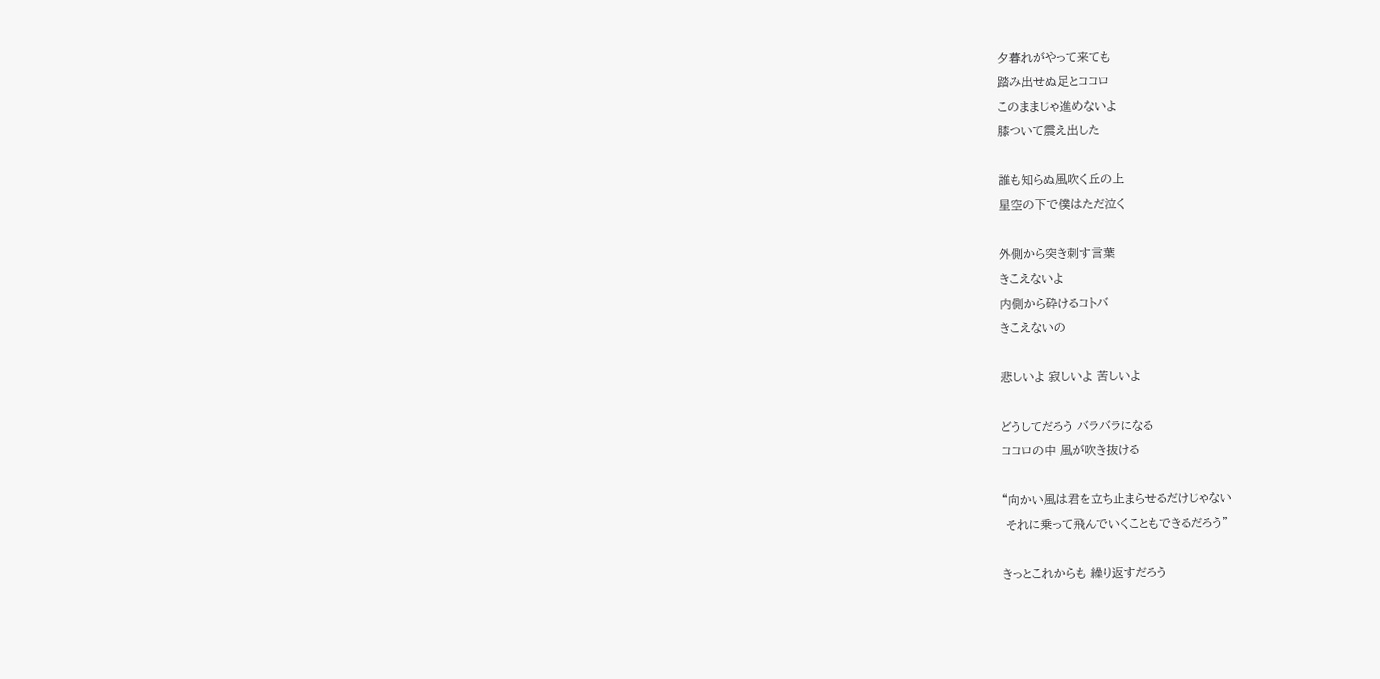夕暮れがやって来ても
踏み出せぬ足とココロ
このままじゃ進めないよ
膝ついて震え出した

誰も知らぬ風吹く丘の上
星空の下で僕はただ泣く

外側から突き刺す言葉
きこえないよ
内側から砕けるコトバ
きこえないの

悲しいよ 寂しいよ 苦しいよ

どうしてだろう バラバラになる
ココロの中 風が吹き抜ける

“向かい風は君を立ち止まらせるだけじゃない
 それに乗って飛んでいくこともできるだろう”

きっとこれからも 繰り返すだろう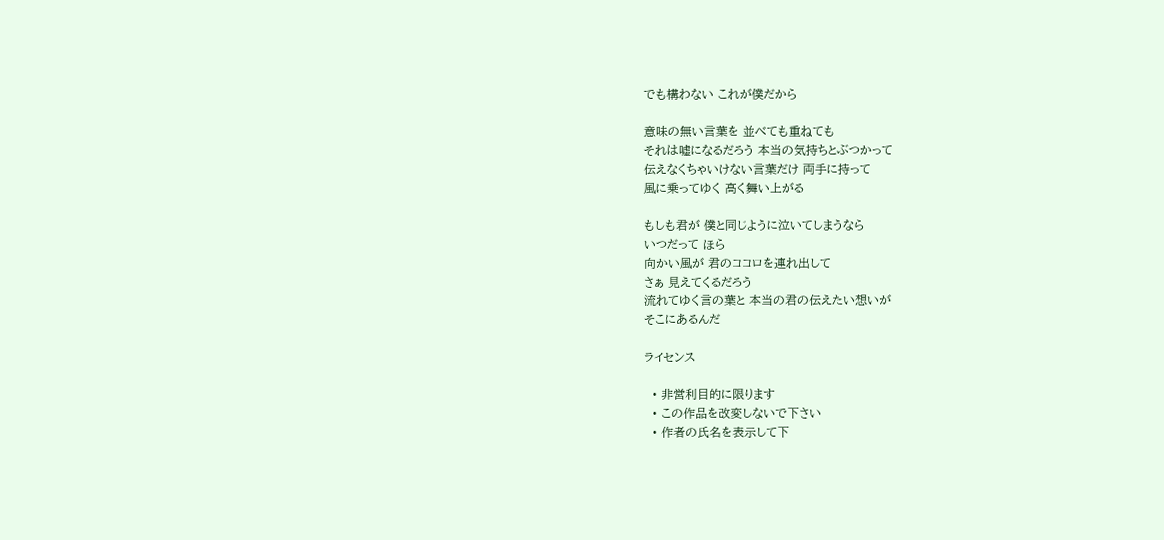でも構わない これが僕だから

意味の無い言葉を 並べても重ねても
それは嘘になるだろう 本当の気持ちとぶつかって
伝えなくちゃいけない言葉だけ 両手に持って
風に乗ってゆく 高く舞い上がる

もしも君が 僕と同じように泣いてしまうなら
いつだって ほら
向かい風が 君のココロを連れ出して
さぁ 見えてくるだろう
流れてゆく言の葉と 本当の君の伝えたい想いが
そこにあるんだ

ライセンス

  • 非営利目的に限ります
  • この作品を改変しないで下さい
  • 作者の氏名を表示して下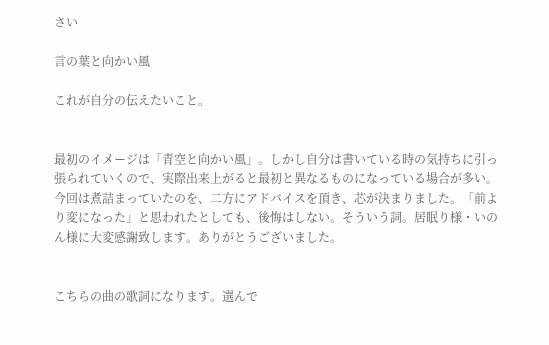さい

言の葉と向かい風

これが自分の伝えたいこと。


最初のイメージは「青空と向かい風」。しかし自分は書いている時の気持ちに引っ張られていくので、実際出来上がると最初と異なるものになっている場合が多い。今回は煮詰まっていたのを、二方にアドバイスを頂き、芯が決まりました。「前より変になった」と思われたとしても、後悔はしない。そういう詞。居眠り様・いのん様に大変感謝致します。ありがとうございました。


こちらの曲の歌詞になります。選んで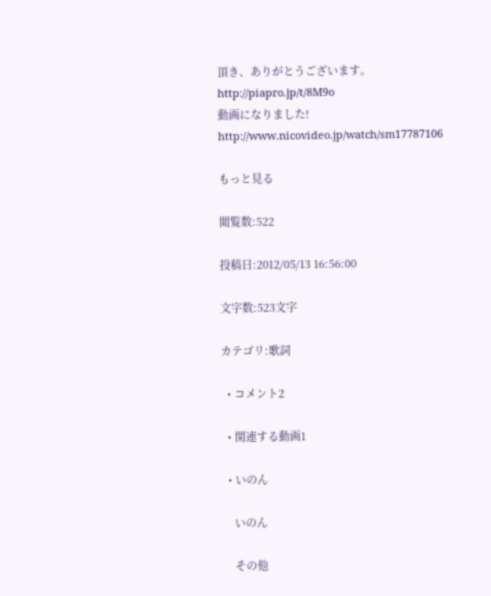頂き、ありがとうございます。
http://piapro.jp/t/8M9o
動画になりました!
http://www.nicovideo.jp/watch/sm17787106

もっと見る

閲覧数:522

投稿日:2012/05/13 16:56:00

文字数:523文字

カテゴリ:歌詞

  • コメント2

  • 関連する動画1

  • いのん

    いのん

    その他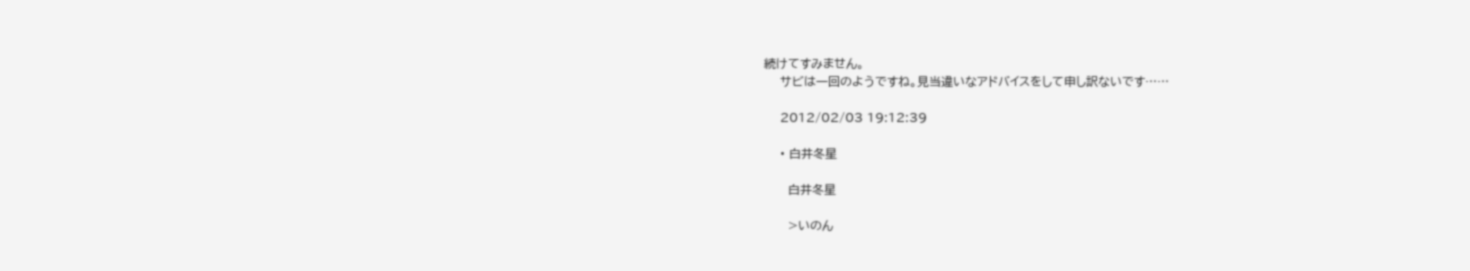続けてすみません。
    サビは一回のようですね。見当違いなアドバイスをして申し訳ないです……

    2012/02/03 19:12:39

    • 白井冬星

      白井冬星

      >いのん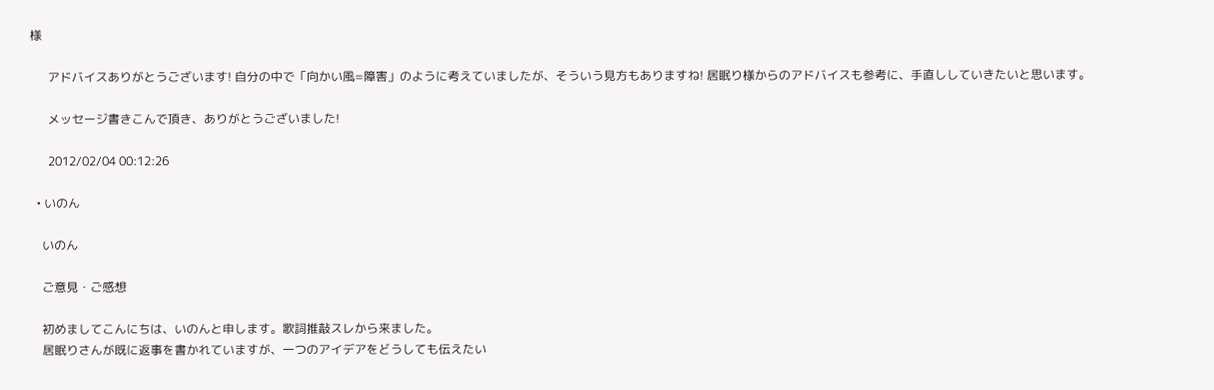様

      アドバイスありがとうございます! 自分の中で「向かい風=障害」のように考えていましたが、そういう見方もありますね! 居眠り様からのアドバイスも参考に、手直ししていきたいと思います。

      メッセージ書きこんで頂き、ありがとうございました!

      2012/02/04 00:12:26

  • いのん

    いのん

    ご意見・ご感想

    初めましてこんにちは、いのんと申します。歌詞推敲スレから来ました。
    居眠りさんが既に返事を書かれていますが、一つのアイデアをどうしても伝えたい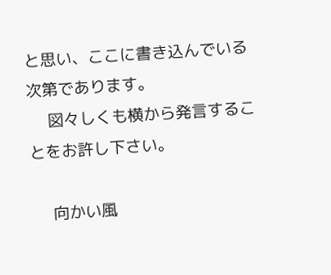と思い、ここに書き込んでいる次第であります。
    図々しくも横から発言することをお許し下さい。

    向かい風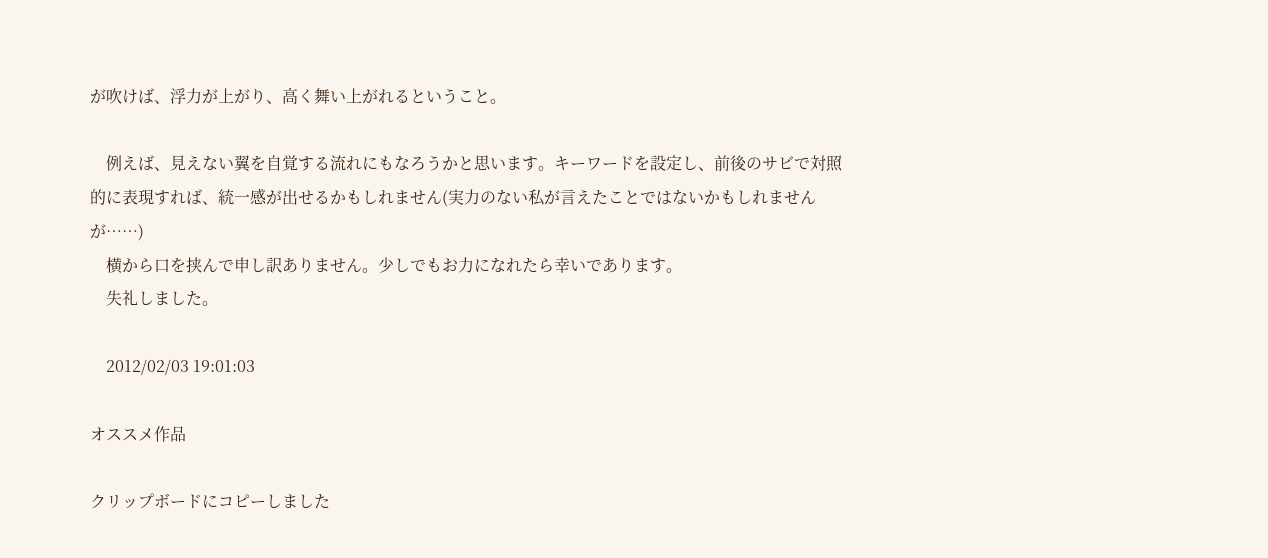が吹けば、浮力が上がり、高く舞い上がれるということ。

    例えば、見えない翼を自覚する流れにもなろうかと思います。キーワードを設定し、前後のサビで対照的に表現すれば、統一感が出せるかもしれません(実力のない私が言えたことではないかもしれませんが……)
    横から口を挟んで申し訳ありません。少しでもお力になれたら幸いであります。
    失礼しました。

    2012/02/03 19:01:03

オススメ作品

クリップボードにコピーしました